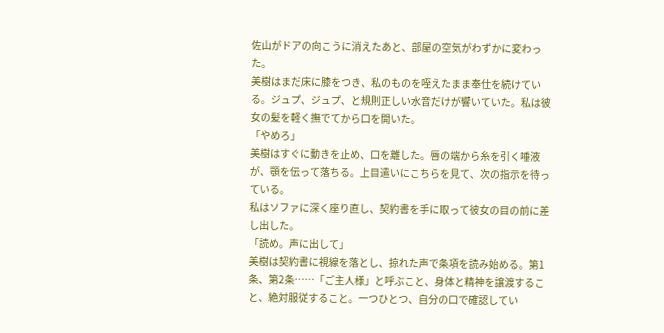佐山がドアの向こうに消えたあと、部屋の空気がわずかに変わった。
美樹はまだ床に膝をつき、私のものを咥えたまま奉仕を続けている。ジュプ、ジュプ、と規則正しい水音だけが響いていた。私は彼女の髪を軽く撫でてから口を開いた。
「やめろ」
美樹はすぐに動きを止め、口を離した。唇の端から糸を引く唾液が、顎を伝って落ちる。上目遣いにこちらを見て、次の指示を待っている。
私はソファに深く座り直し、契約書を手に取って彼女の目の前に差し出した。
「読め。声に出して」
美樹は契約書に視線を落とし、掠れた声で条項を読み始める。第1条、第2条……「ご主人様」と呼ぶこと、身体と精神を譲渡すること、絶対服従すること。一つひとつ、自分の口で確認してい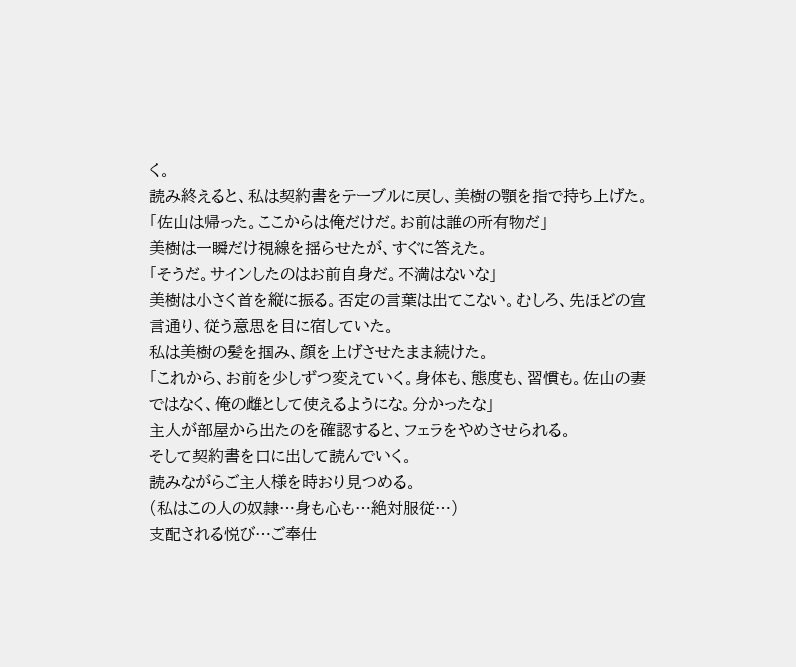く。
読み終えると、私は契約書をテーブルに戻し、美樹の顎を指で持ち上げた。
「佐山は帰った。ここからは俺だけだ。お前は誰の所有物だ」
美樹は一瞬だけ視線を揺らせたが、すぐに答えた。
「そうだ。サインしたのはお前自身だ。不満はないな」
美樹は小さく首を縦に振る。否定の言葉は出てこない。むしろ、先ほどの宣言通り、従う意思を目に宿していた。
私は美樹の髪を掴み、顔を上げさせたまま続けた。
「これから、お前を少しずつ変えていく。身体も、態度も、習慣も。佐山の妻ではなく、俺の雌として使えるようにな。分かったな」
主人が部屋から出たのを確認すると、フェラをやめさせられる。
そして契約書を口に出して読んでいく。
読みながらご主人様を時おり見つめる。
(私はこの人の奴隷…身も心も…絶対服従…)
支配される悦び…ご奉仕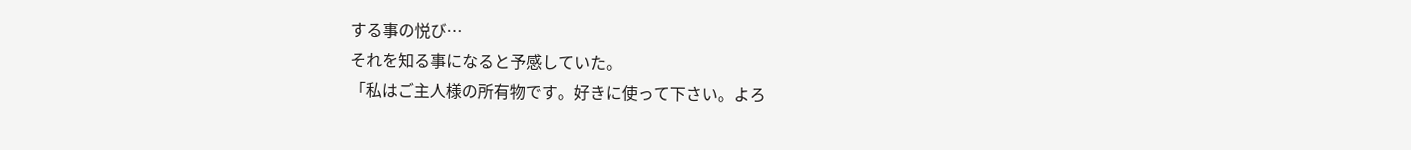する事の悦び…
それを知る事になると予感していた。
「私はご主人様の所有物です。好きに使って下さい。よろ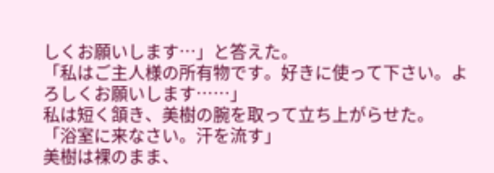しくお願いします…」と答えた。
「私はご主人様の所有物です。好きに使って下さい。よろしくお願いします……」
私は短く頷き、美樹の腕を取って立ち上がらせた。
「浴室に来なさい。汗を流す」
美樹は裸のまま、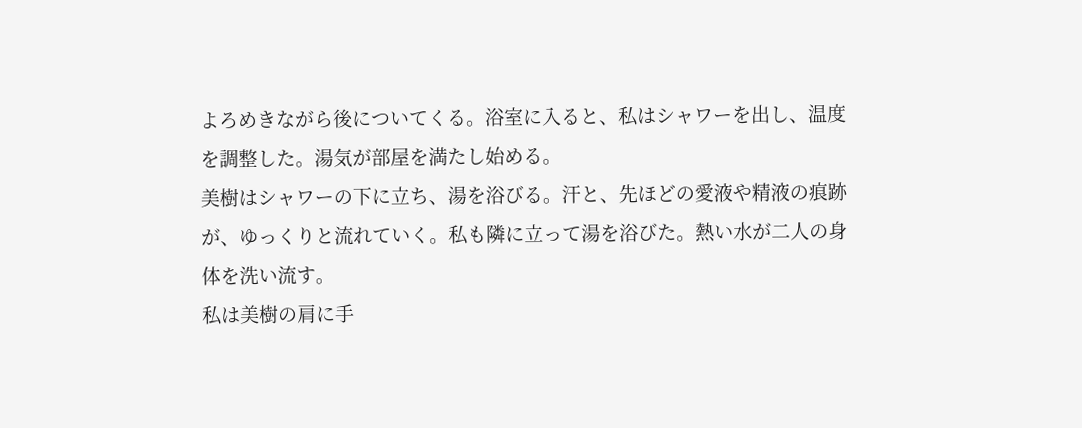よろめきながら後についてくる。浴室に入ると、私はシャワーを出し、温度を調整した。湯気が部屋を満たし始める。
美樹はシャワーの下に立ち、湯を浴びる。汗と、先ほどの愛液や精液の痕跡が、ゆっくりと流れていく。私も隣に立って湯を浴びた。熱い水が二人の身体を洗い流す。
私は美樹の肩に手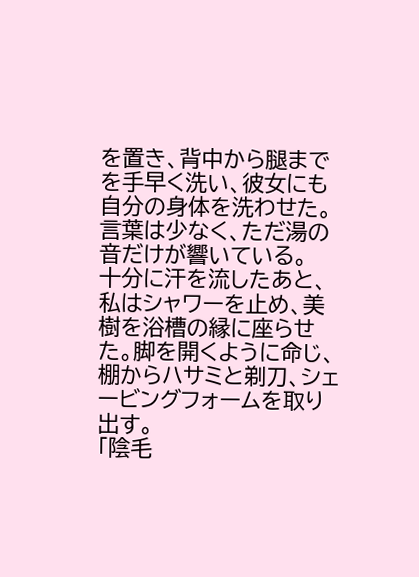を置き、背中から腿までを手早く洗い、彼女にも自分の身体を洗わせた。言葉は少なく、ただ湯の音だけが響いている。
十分に汗を流したあと、私はシャワーを止め、美樹を浴槽の縁に座らせた。脚を開くように命じ、棚からハサミと剃刀、シェービングフォームを取り出す。
「陰毛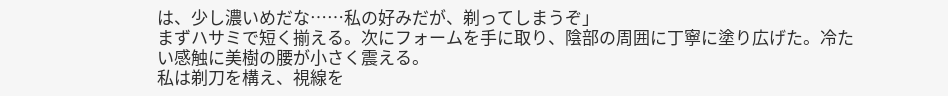は、少し濃いめだな……私の好みだが、剃ってしまうぞ」
まずハサミで短く揃える。次にフォームを手に取り、陰部の周囲に丁寧に塗り広げた。冷たい感触に美樹の腰が小さく震える。
私は剃刀を構え、視線を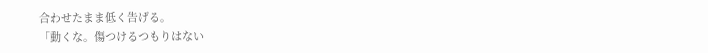合わせたまま低く告げる。
「動くな。傷つけるつもりはない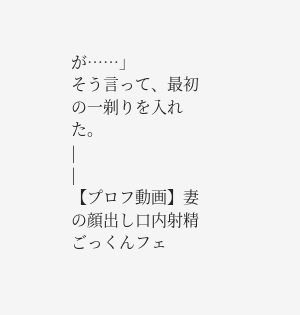が……」
そう言って、最初の一剃りを入れた。
|
|
【プロフ動画】妻の顔出し口内射精ごっくんフェ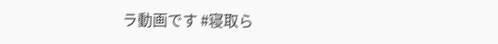ラ動画です #寝取ら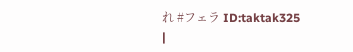れ #フェラ ID:taktak325
|